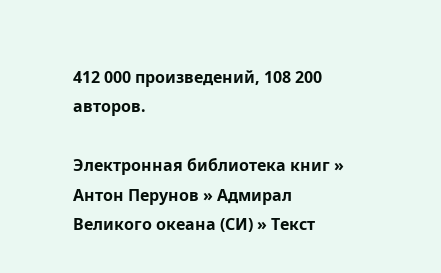412 000 произведений, 108 200 авторов.

Электронная библиотека книг » Антон Перунов » Адмирал Великого океана (СИ) » Текст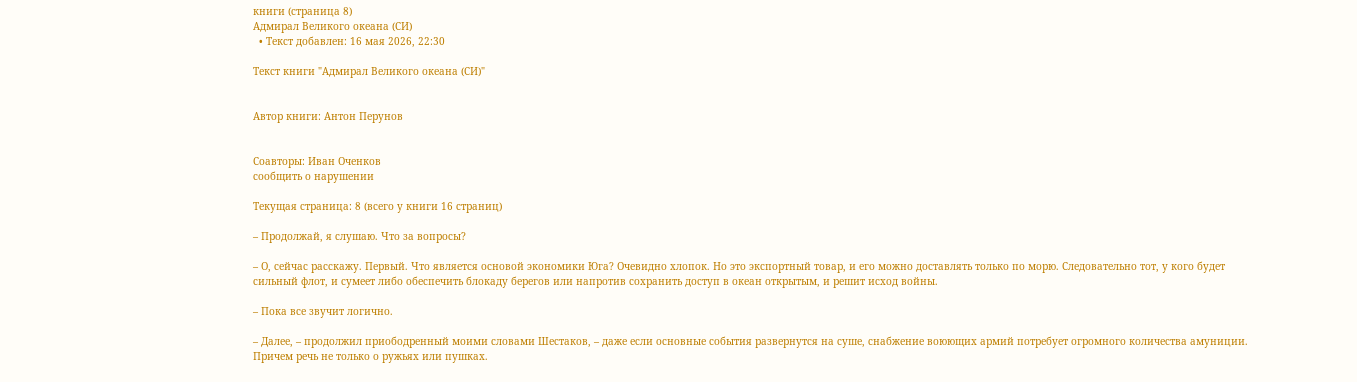книги (страница 8)
Адмирал Великого океана (СИ)
  • Текст добавлен: 16 мая 2026, 22:30

Текст книги "Адмирал Великого океана (СИ)"


Автор книги: Антон Перунов


Соавторы: Иван Оченков
сообщить о нарушении

Текущая страница: 8 (всего у книги 16 страниц)

– Продолжай, я слушаю. Что за вопросы?

– О, сейчас расскажу. Первый. Что является основой экономики Юга? Очевидно хлопок. Но это экспортный товар, и его можно доставлять только по морю. Следовательно тот, у кого будет сильный флот, и сумеет либо обеспечить блокаду берегов или напротив сохранить доступ в океан открытым, и решит исход войны.

– Пока все звучит логично.

– Далее, – продолжил приободренный моими словами Шестаков, – даже если основные события развернутся на суше, снабжение воюющих армий потребует огромного количества амуниции. Причем речь не только о ружьях или пушках.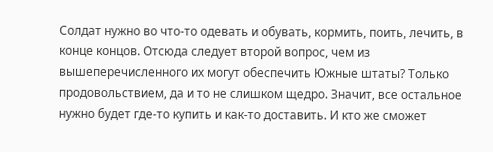Солдат нужно во что-то одевать и обувать, кормить, поить, лечить, в конце концов. Отсюда следует второй вопрос, чем из вышеперечисленного их могут обеспечить Южные штаты? Только продовольствием, да и то не слишком щедро. Значит, все остальное нужно будет где-то купить и как-то доставить. И кто же сможет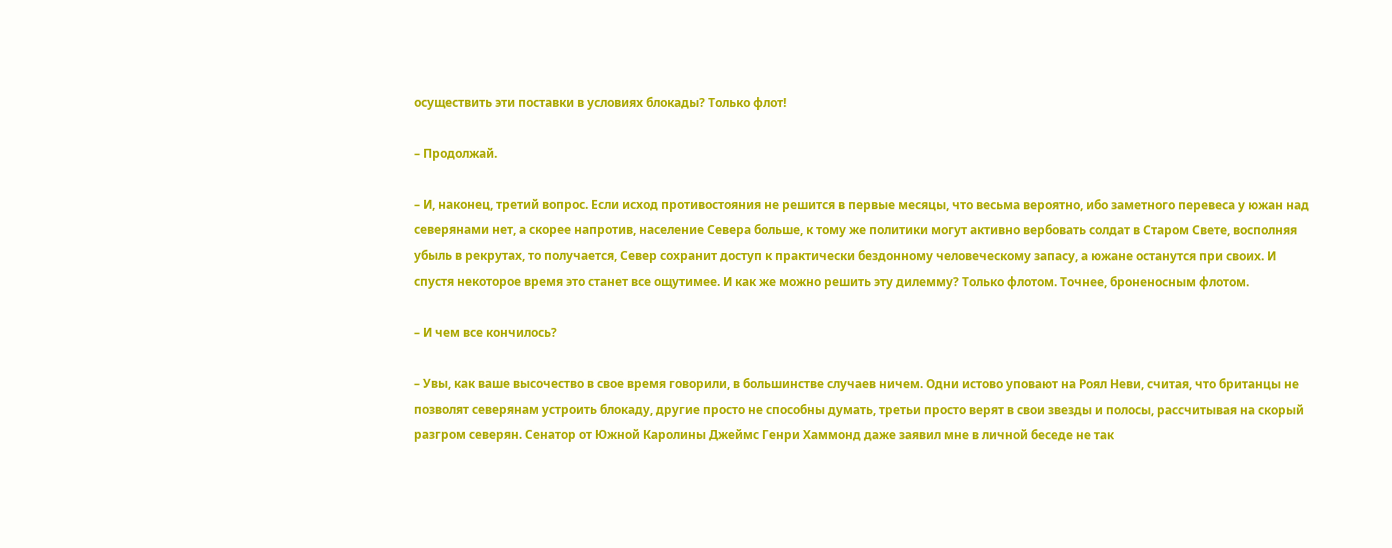осуществить эти поставки в условиях блокады? Только флот!

– Продолжай.

– И, наконец, третий вопрос. Если исход противостояния не решится в первые месяцы, что весьма вероятно, ибо заметного перевеса у южан над северянами нет, а скорее напротив, население Севера больше, к тому же политики могут активно вербовать солдат в Старом Свете, восполняя убыль в рекрутах, то получается, Север сохранит доступ к практически бездонному человеческому запасу, а южане останутся при своих. И спустя некоторое время это станет все ощутимее. И как же можно решить эту дилемму? Только флотом. Точнее, броненосным флотом.

– И чем все кончилось?

– Увы, как ваше высочество в свое время говорили, в большинстве случаев ничем. Одни истово уповают на Роял Неви, считая, что британцы не позволят северянам устроить блокаду, другие просто не способны думать, третьи просто верят в свои звезды и полосы, рассчитывая на скорый разгром северян. Сенатор от Южной Каролины Джеймс Генри Хаммонд даже заявил мне в личной беседе не так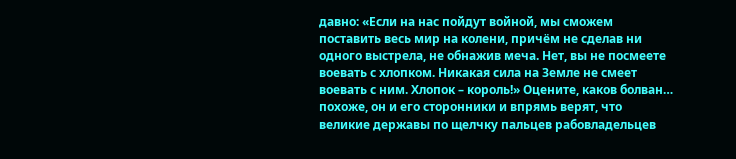давно: «Если на нас пойдут войной, мы сможем поставить весь мир на колени, причём не сделав ни одного выстрела, не обнажив меча. Нет, вы не посмеете воевать с хлопком. Никакая сила на Земле не смеет воевать с ним. Хлопок – король!» Оцените, каков болван… похоже, он и его сторонники и впрямь верят, что великие державы по щелчку пальцев рабовладельцев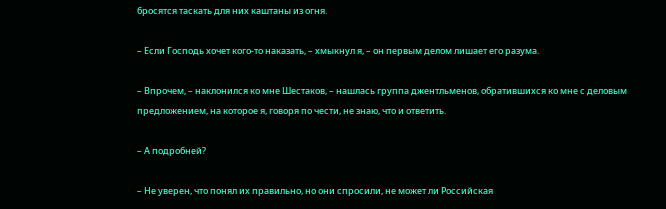бросятся таскать для них каштаны из огня.

– Если Господь хочет кого-то наказать, – хмыкнул я, – он первым делом лишает его разума.

– Впрочем, – наклонился ко мне Шестаков, – нашлась группа джентльменов, обратившихся ко мне с деловым предложением, на которое я, говоря по чести, не знаю, что и ответить.

– А подробней?

– Не уверен, что понял их правильно, но они спросили, не может ли Российская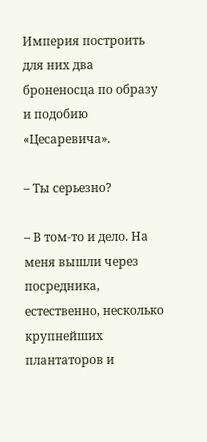Империя построить для них два броненосца по образу и подобию «Цесаревича».

– Ты серьезно?

– В том-то и дело. На меня вышли через посредника, естественно, несколько крупнейших плантаторов и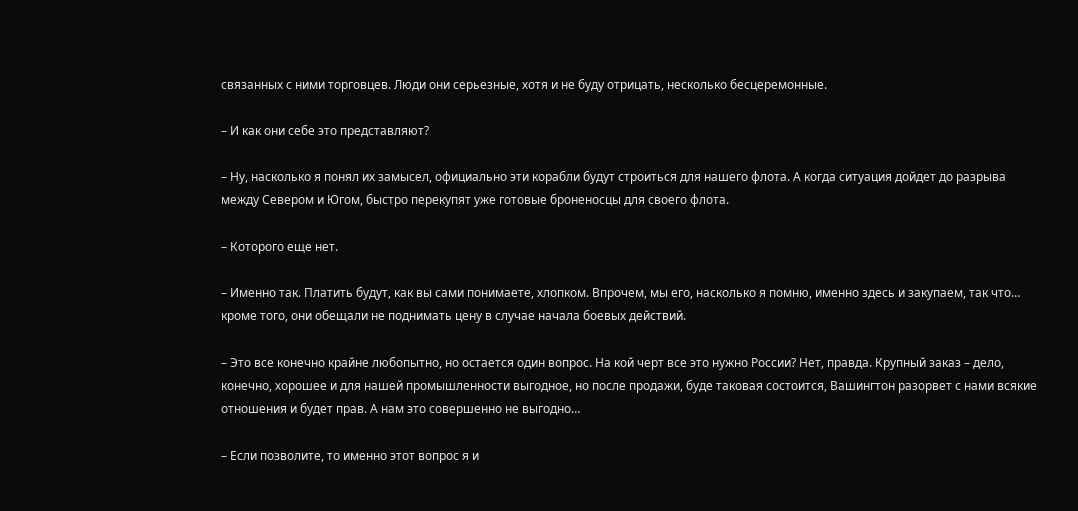связанных с ними торговцев. Люди они серьезные, хотя и не буду отрицать, несколько бесцеремонные.

– И как они себе это представляют?

– Ну, насколько я понял их замысел, официально эти корабли будут строиться для нашего флота. А когда ситуация дойдет до разрыва между Севером и Югом, быстро перекупят уже готовые броненосцы для своего флота.

– Которого еще нет.

– Именно так. Платить будут, как вы сами понимаете, хлопком. Впрочем, мы его, насколько я помню, именно здесь и закупаем, так что… кроме того, они обещали не поднимать цену в случае начала боевых действий.

– Это все конечно крайне любопытно, но остается один вопрос. На кой черт все это нужно России? Нет, правда. Крупный заказ – дело, конечно, хорошее и для нашей промышленности выгодное, но после продажи, буде таковая состоится, Вашингтон разорвет с нами всякие отношения и будет прав. А нам это совершенно не выгодно…

– Если позволите, то именно этот вопрос я и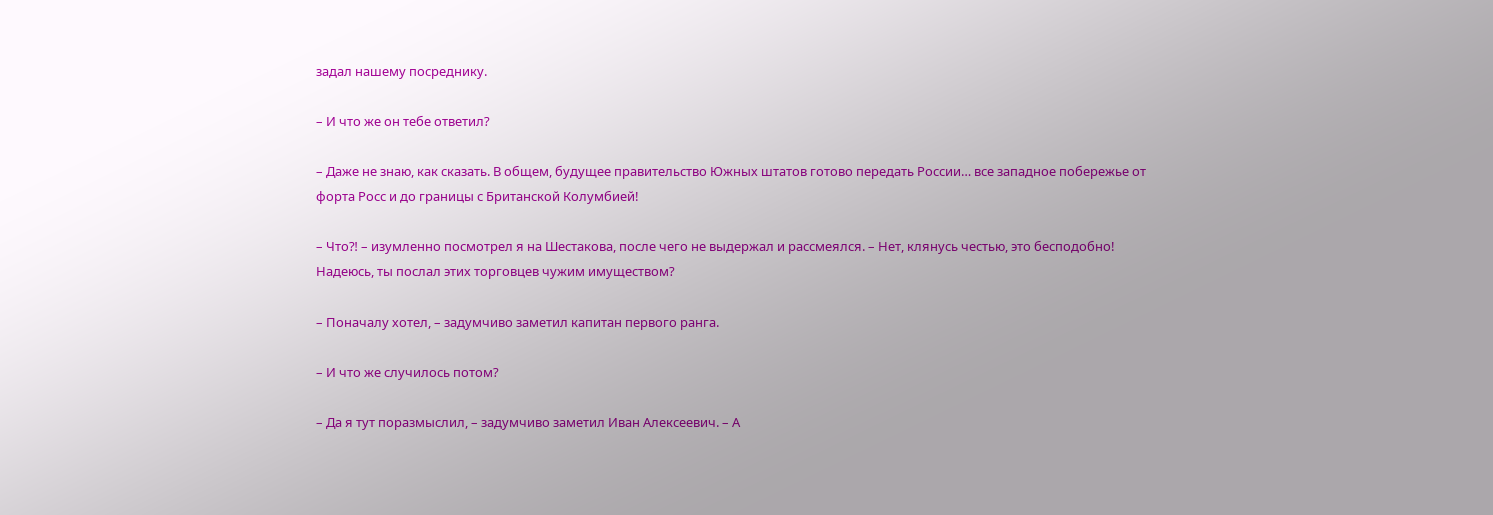задал нашему посреднику.

– И что же он тебе ответил?

– Даже не знаю, как сказать. В общем, будущее правительство Южных штатов готово передать России… все западное побережье от форта Росс и до границы с Британской Колумбией!

– Что⁈ – изумленно посмотрел я на Шестакова, после чего не выдержал и рассмеялся. – Нет, клянусь честью, это бесподобно! Надеюсь, ты послал этих торговцев чужим имуществом?

– Поначалу хотел, – задумчиво заметил капитан первого ранга.

– И что же случилось потом?

– Да я тут поразмыслил, – задумчиво заметил Иван Алексеевич. – А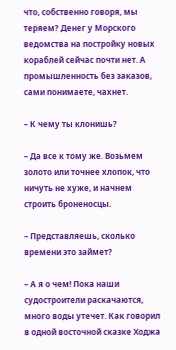что, собственно говоря, мы теряем? Денег у Морского ведомства на постройку новых кораблей сейчас почти нет. А промышленность без заказов, сами понимаете, чахнет.

– К чему ты клонишь?

– Да все к тому же. Возьмем золото или точнее хлопок, что ничуть не хуже, и начнем строить броненосцы.

– Представляешь, сколько времени это займет?

– А я о чем! Пока наши судостроители раскачаются, много воды утечет. Как говорил в одной восточной сказке Ходжа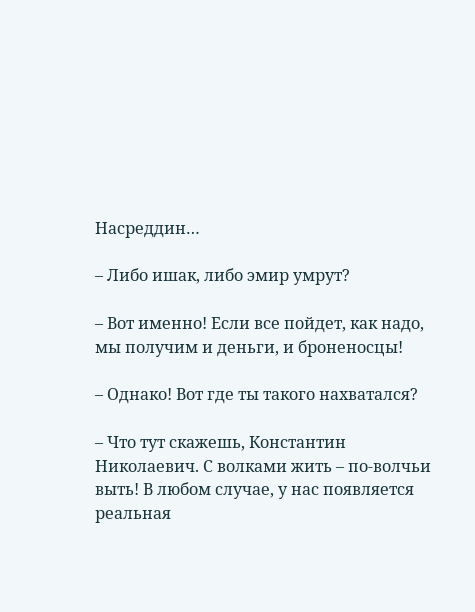Насреддин…

– Либо ишак, либо эмир умрут?

– Вот именно! Если все пойдет, как надо, мы получим и деньги, и броненосцы!

– Однако! Вот где ты такого нахватался?

– Что тут скажешь, Константин Николаевич. С волками жить – по-волчьи выть! В любом случае, у нас появляется реальная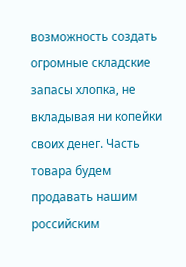возможность создать огромные складские запасы хлопка, не вкладывая ни копейки своих денег. Часть товара будем продавать нашим российским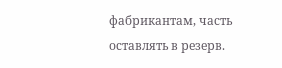фабрикантам, часть оставлять в резерв.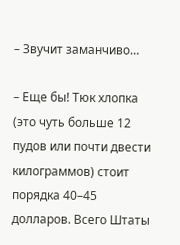– Звучит заманчиво…

– Еще бы! Тюк хлопка (это чуть больше 12 пудов или почти двести килограммов) стоит порядка 40–45 долларов. Всего Штаты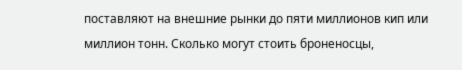поставляют на внешние рынки до пяти миллионов кип или миллион тонн. Сколько могут стоить броненосцы,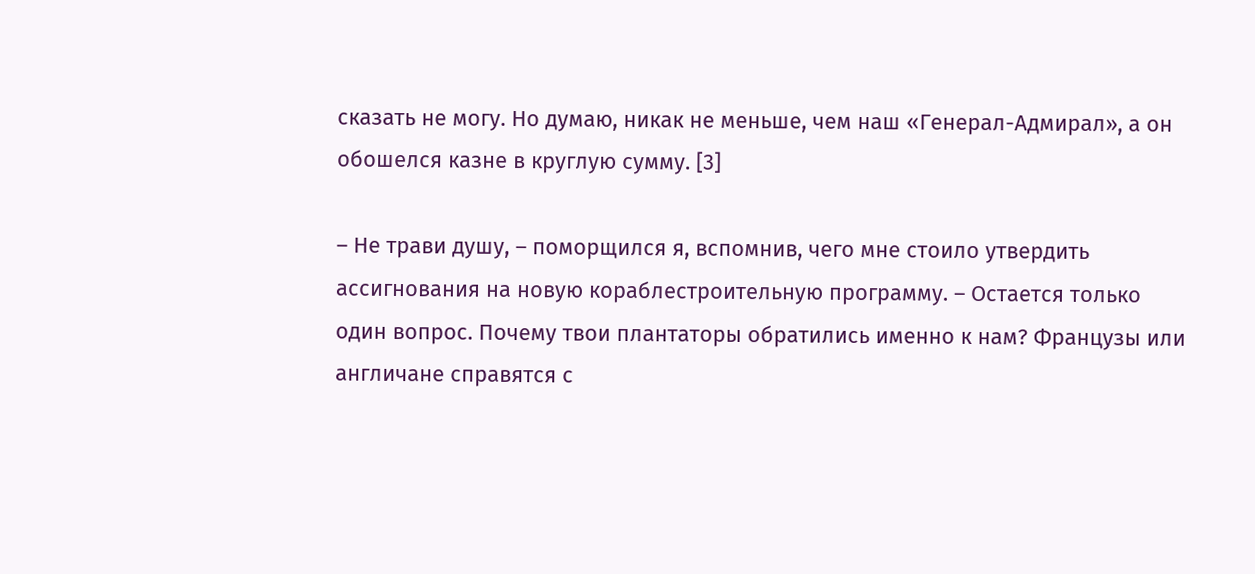сказать не могу. Но думаю, никак не меньше, чем наш «Генерал-Адмирал», а он обошелся казне в круглую сумму. [3]

– Не трави душу, – поморщился я, вспомнив, чего мне стоило утвердить ассигнования на новую кораблестроительную программу. – Остается только один вопрос. Почему твои плантаторы обратились именно к нам? Французы или англичане справятся с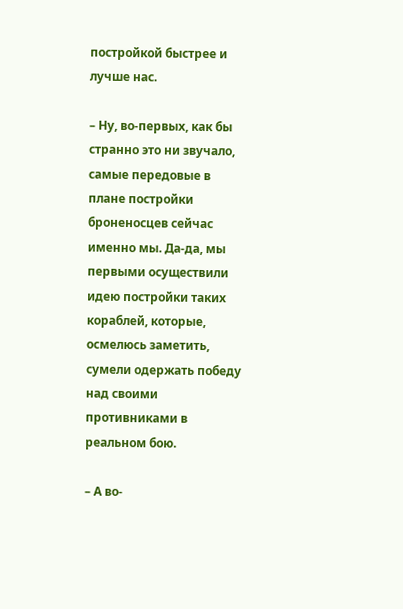постройкой быстрее и лучше нас.

– Ну, во-первых, как бы странно это ни звучало, самые передовые в плане постройки броненосцев сейчас именно мы. Да-да, мы первыми осуществили идею постройки таких кораблей, которые, осмелюсь заметить, сумели одержать победу над своими противниками в реальном бою.

– А во-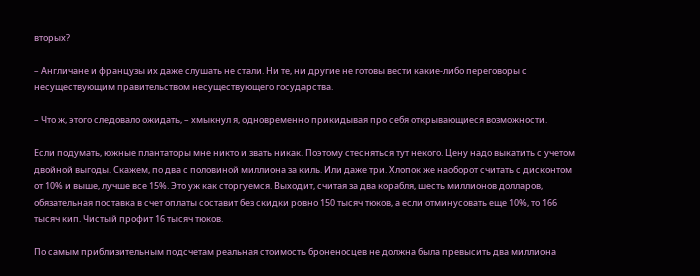вторых?

– Англичане и французы их даже слушать не стали. Ни те, ни другие не готовы вести какие-либо переговоры с несуществующим правительством несуществующего государства.

– Что ж, этого следовало ожидать, – хмыкнул я, одновременно прикидывая про себя открывающиеся возможности.

Если подумать, южные плантаторы мне никто и звать никак. Поэтому стесняться тут некого. Цену надо выкатить с учетом двойной выгоды. Скажем, по два с половиной миллиона за киль. Или даже три. Хлопок же наоборот считать с дисконтом от 10% и выше, лучше все 15%. Это уж как сторгуемся. Выходит, считая за два корабля, шесть миллионов долларов, обязательная поставка в счет оплаты составит без скидки ровно 150 тысяч тюков, а если отминусовать еще 10%, то 166 тысяч кип. Чистый профит 16 тысяч тюков.

По самым приблизительным подсчетам реальная стоимость броненосцев не должна была превысить два миллиона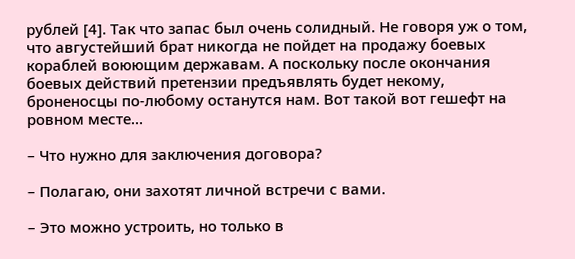рублей [4]. Так что запас был очень солидный. Не говоря уж о том, что августейший брат никогда не пойдет на продажу боевых кораблей воюющим державам. А поскольку после окончания боевых действий претензии предъявлять будет некому, броненосцы по-любому останутся нам. Вот такой вот гешефт на ровном месте…

– Что нужно для заключения договора?

– Полагаю, они захотят личной встречи с вами.

– Это можно устроить, но только в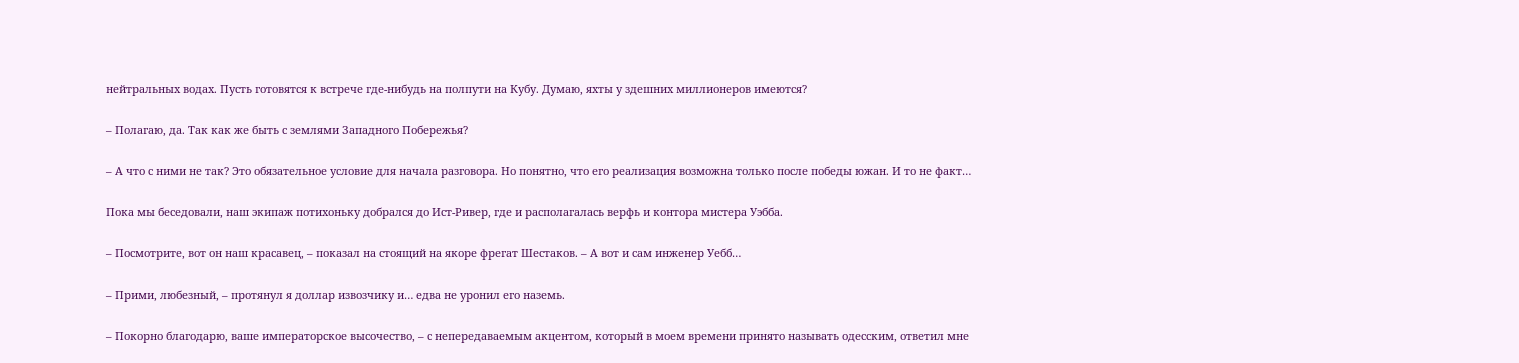нейтральных водах. Пусть готовятся к встрече где-нибудь на полпути на Кубу. Думаю, яхты у здешних миллионеров имеются?

– Полагаю, да. Так как же быть с землями Западного Побережья?

– А что с ними не так? Это обязательное условие для начала разговора. Но понятно, что его реализация возможна только после победы южан. И то не факт…

Пока мы беседовали, наш экипаж потихоньку добрался до Ист-Ривер, где и располагалась верфь и контора мистера Уэбба.

– Посмотрите, вот он наш красавец, – показал на стоящий на якоре фрегат Шестаков. – А вот и сам инженер Уебб…

– Прими, любезный, – протянул я доллар извозчику и… едва не уронил его наземь.

– Покорно благодарю, ваше императорское высочество, – с непередаваемым акцентом, который в моем времени принято называть одесским, ответил мне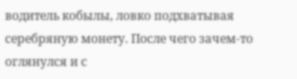водитель кобылы, ловко подхватывая серебряную монету. После чего зачем-то оглянулся и с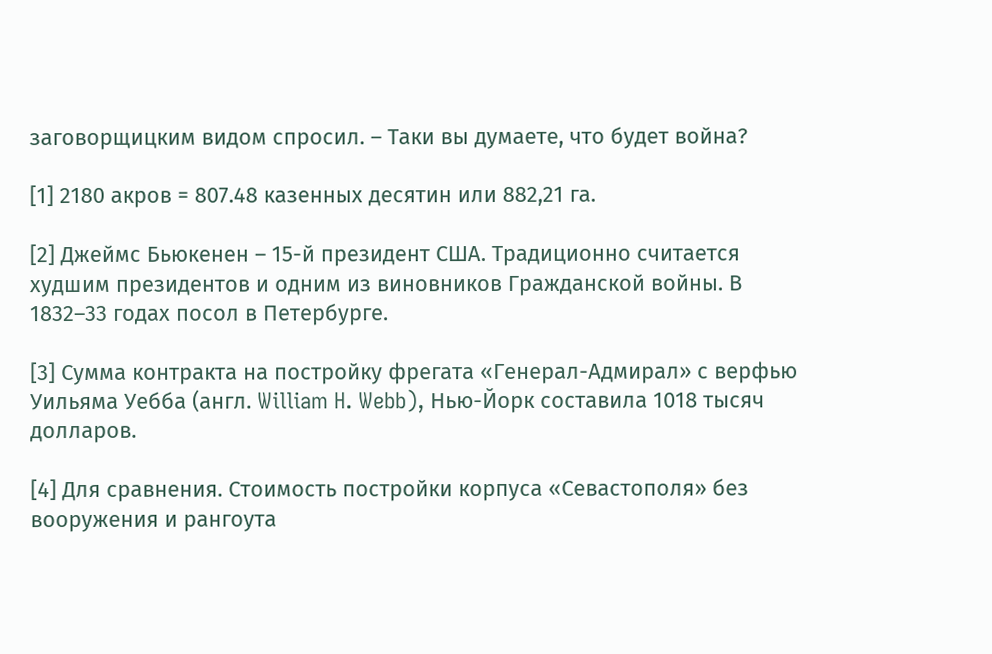заговорщицким видом спросил. – Таки вы думаете, что будет война?

[1] 2180 акров = 807.48 казенных десятин или 882,21 га.

[2] Джеймс Бьюкенен – 15-й президент США. Традиционно считается худшим президентов и одним из виновников Гражданской войны. В 1832–33 годах посол в Петербурге.

[3] Сумма контракта на постройку фрегата «Генерал-Адмирал» с верфью Уильяма Уебба (англ. William H. Webb), Нью-Йорк составила 1018 тысяч долларов.

[4] Для сравнения. Стоимость постройки корпуса «Севастополя» без вооружения и рангоута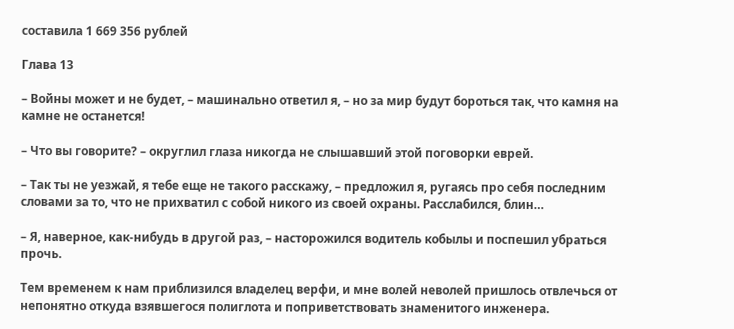составила 1 669 356 рублей

Глава 13

– Войны может и не будет, – машинально ответил я, – но за мир будут бороться так, что камня на камне не останется!

– Что вы говорите? – округлил глаза никогда не слышавший этой поговорки еврей.

– Так ты не уезжай, я тебе еще не такого расскажу, – предложил я, ругаясь про себя последним словами за то, что не прихватил с собой никого из своей охраны. Расслабился, блин…

– Я, наверное, как-нибудь в другой раз, – насторожился водитель кобылы и поспешил убраться прочь.

Тем временем к нам приблизился владелец верфи, и мне волей неволей пришлось отвлечься от непонятно откуда взявшегося полиглота и поприветствовать знаменитого инженера.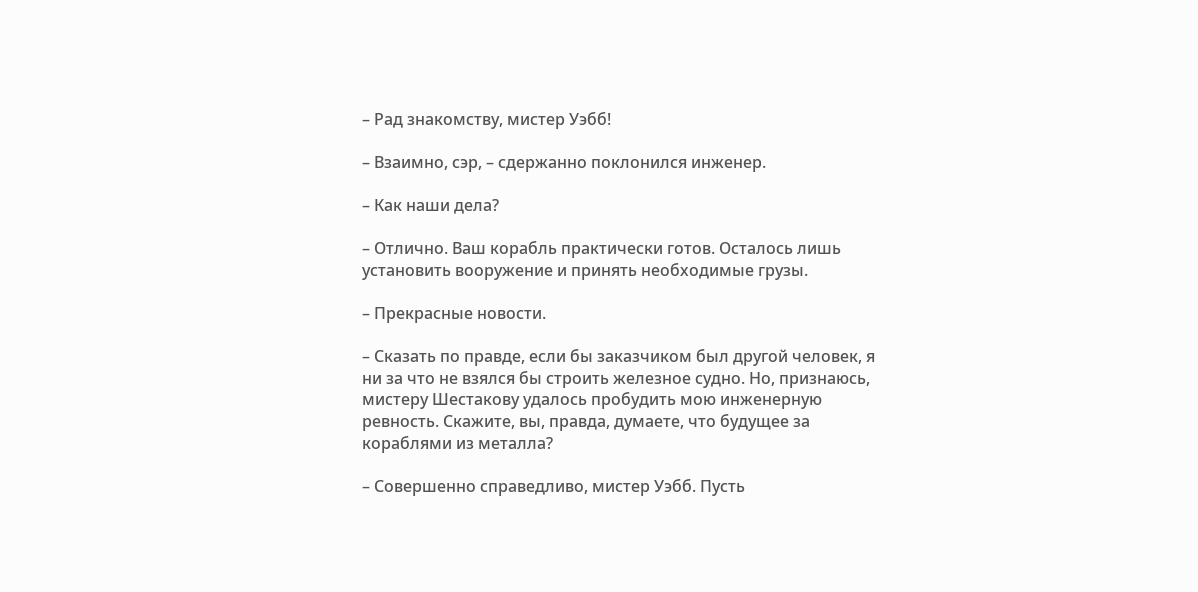– Рад знакомству, мистер Уэбб!

– Взаимно, сэр, – сдержанно поклонился инженер.

– Как наши дела?

– Отлично. Ваш корабль практически готов. Осталось лишь установить вооружение и принять необходимые грузы.

– Прекрасные новости.

– Сказать по правде, если бы заказчиком был другой человек, я ни за что не взялся бы строить железное судно. Но, признаюсь, мистеру Шестакову удалось пробудить мою инженерную ревность. Скажите, вы, правда, думаете, что будущее за кораблями из металла?

– Совершенно справедливо, мистер Уэбб. Пусть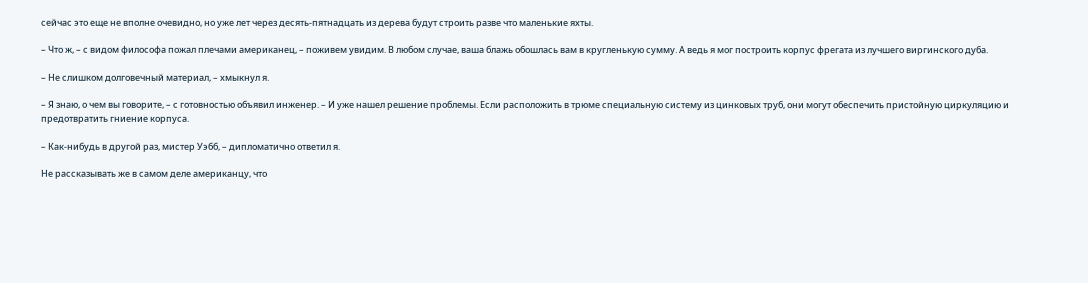сейчас это еще не вполне очевидно, но уже лет через десять-пятнадцать из дерева будут строить разве что маленькие яхты.

– Что ж, – с видом философа пожал плечами американец, – поживем увидим. В любом случае, ваша блажь обошлась вам в кругленькую сумму. А ведь я мог построить корпус фрегата из лучшего виргинского дуба.

– Не слишком долговечный материал, – хмыкнул я.

– Я знаю, о чем вы говорите, – с готовностью объявил инженер. – И уже нашел решение проблемы. Если расположить в трюме специальную систему из цинковых труб, они могут обеспечить пристойную циркуляцию и предотвратить гниение корпуса.

– Как-нибудь в другой раз, мистер Уэбб, – дипломатично ответил я.

Не рассказывать же в самом деле американцу, что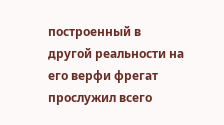построенный в другой реальности на его верфи фрегат прослужил всего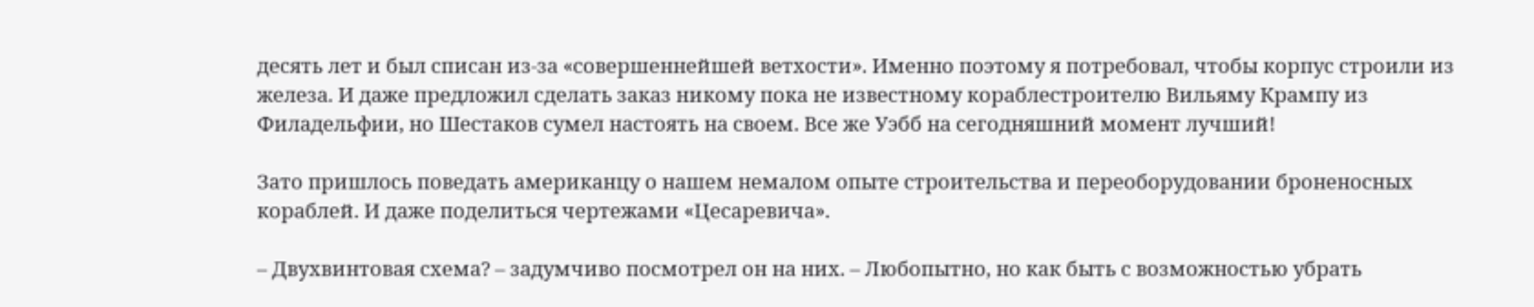десять лет и был списан из-за «совершеннейшей ветхости». Именно поэтому я потребовал, чтобы корпус строили из железа. И даже предложил сделать заказ никому пока не известному кораблестроителю Вильяму Крампу из Филадельфии, но Шестаков сумел настоять на своем. Все же Уэбб на сегодняшний момент лучший!

Зато пришлось поведать американцу о нашем немалом опыте строительства и переоборудовании броненосных кораблей. И даже поделиться чертежами «Цесаревича».

– Двухвинтовая схема? – задумчиво посмотрел он на них. – Любопытно, но как быть с возможностью убрать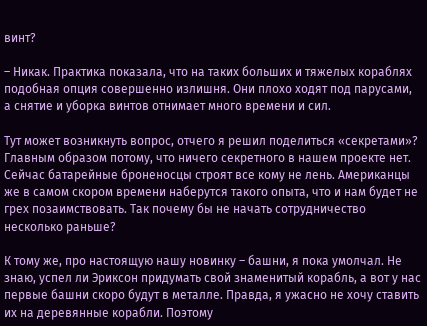винт?

– Никак. Практика показала, что на таких больших и тяжелых кораблях подобная опция совершенно излишня. Они плохо ходят под парусами, а снятие и уборка винтов отнимает много времени и сил.

Тут может возникнуть вопрос, отчего я решил поделиться «секретами»? Главным образом потому, что ничего секретного в нашем проекте нет. Сейчас батарейные броненосцы строят все кому не лень. Американцы же в самом скором времени наберутся такого опыта, что и нам будет не грех позаимствовать. Так почему бы не начать сотрудничество несколько раньше?

К тому же, про настоящую нашу новинку – башни, я пока умолчал. Не знаю, успел ли Эриксон придумать свой знаменитый корабль, а вот у нас первые башни скоро будут в металле. Правда, я ужасно не хочу ставить их на деревянные корабли. Поэтому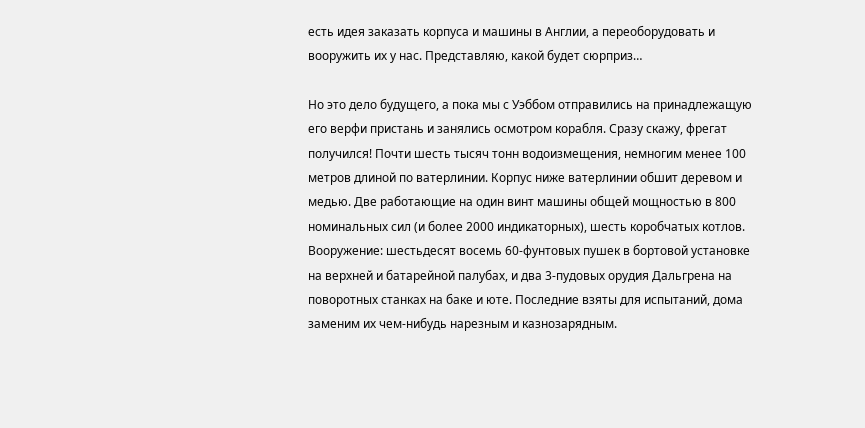есть идея заказать корпуса и машины в Англии, а переоборудовать и вооружить их у нас. Представляю, какой будет сюрприз…

Но это дело будущего, а пока мы с Уэббом отправились на принадлежащую его верфи пристань и занялись осмотром корабля. Сразу скажу, фрегат получился! Почти шесть тысяч тонн водоизмещения, немногим менее 100 метров длиной по ватерлинии. Корпус ниже ватерлинии обшит деревом и медью. Две работающие на один винт машины общей мощностью в 800 номинальных сил (и более 2000 индикаторных), шесть коробчатых котлов. Вооружение: шестьдесят восемь 60-фунтовых пушек в бортовой установке на верхней и батарейной палубах, и два 3-пудовых орудия Дальгрена на поворотных станках на баке и юте. Последние взяты для испытаний, дома заменим их чем-нибудь нарезным и казнозарядным.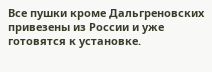Все пушки кроме Дальгреновских привезены из России и уже готовятся к установке.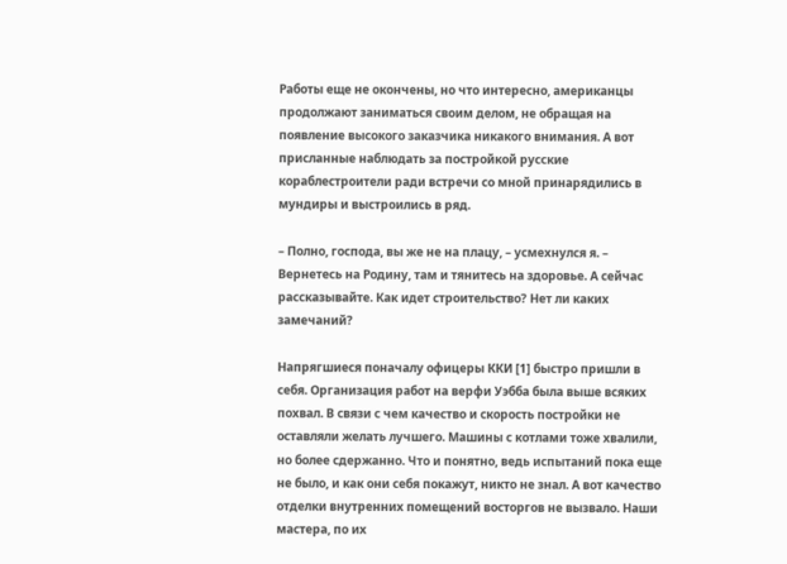Работы еще не окончены, но что интересно, американцы продолжают заниматься своим делом, не обращая на появление высокого заказчика никакого внимания. А вот присланные наблюдать за постройкой русские кораблестроители ради встречи со мной принарядились в мундиры и выстроились в ряд.

– Полно, господа, вы же не на плацу, – усмехнулся я. – Вернетесь на Родину, там и тянитесь на здоровье. А сейчас рассказывайте. Как идет строительство? Нет ли каких замечаний?

Напрягшиеся поначалу офицеры ККИ [1] быстро пришли в себя. Организация работ на верфи Уэбба была выше всяких похвал. В связи с чем качество и скорость постройки не оставляли желать лучшего. Машины с котлами тоже хвалили, но более сдержанно. Что и понятно, ведь испытаний пока еще не было, и как они себя покажут, никто не знал. А вот качество отделки внутренних помещений восторгов не вызвало. Наши мастера, по их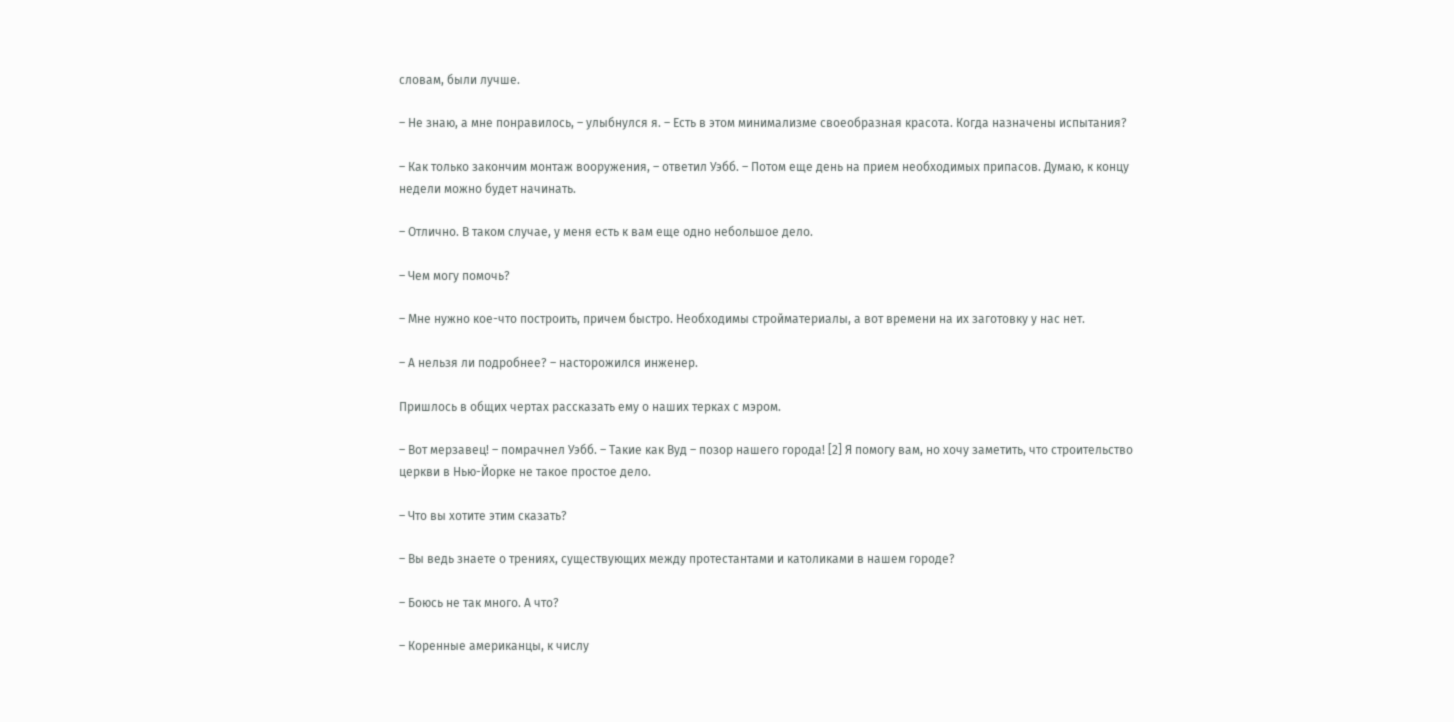словам, были лучше.

– Не знаю, а мне понравилось, – улыбнулся я. – Есть в этом минимализме своеобразная красота. Когда назначены испытания?

– Как только закончим монтаж вооружения, – ответил Уэбб. – Потом еще день на прием необходимых припасов. Думаю, к концу недели можно будет начинать.

– Отлично. В таком случае, у меня есть к вам еще одно небольшое дело.

– Чем могу помочь?

– Мне нужно кое-что построить, причем быстро. Необходимы стройматериалы, а вот времени на их заготовку у нас нет.

– А нельзя ли подробнее? – насторожился инженер.

Пришлось в общих чертах рассказать ему о наших терках с мэром.

– Вот мерзавец! – помрачнел Уэбб. – Такие как Вуд – позор нашего города! [2] Я помогу вам, но хочу заметить, что строительство церкви в Нью-Йорке не такое простое дело.

– Что вы хотите этим сказать?

– Вы ведь знаете о трениях, существующих между протестантами и католиками в нашем городе?

– Боюсь не так много. А что?

– Коренные американцы, к числу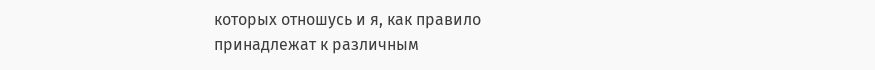которых отношусь и я, как правило принадлежат к различным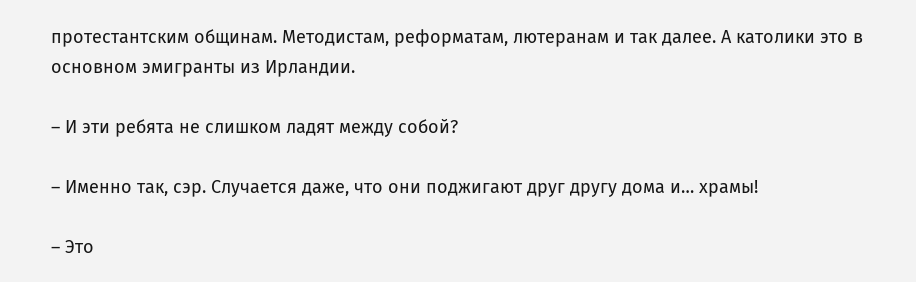протестантским общинам. Методистам, реформатам, лютеранам и так далее. А католики это в основном эмигранты из Ирландии.

– И эти ребята не слишком ладят между собой?

– Именно так, сэр. Случается даже, что они поджигают друг другу дома и… храмы!

– Это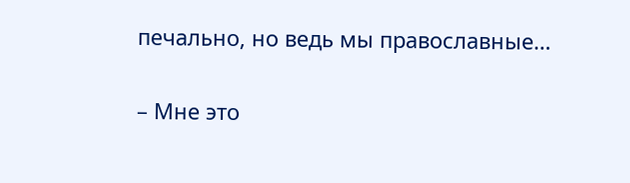печально, но ведь мы православные…

– Мне это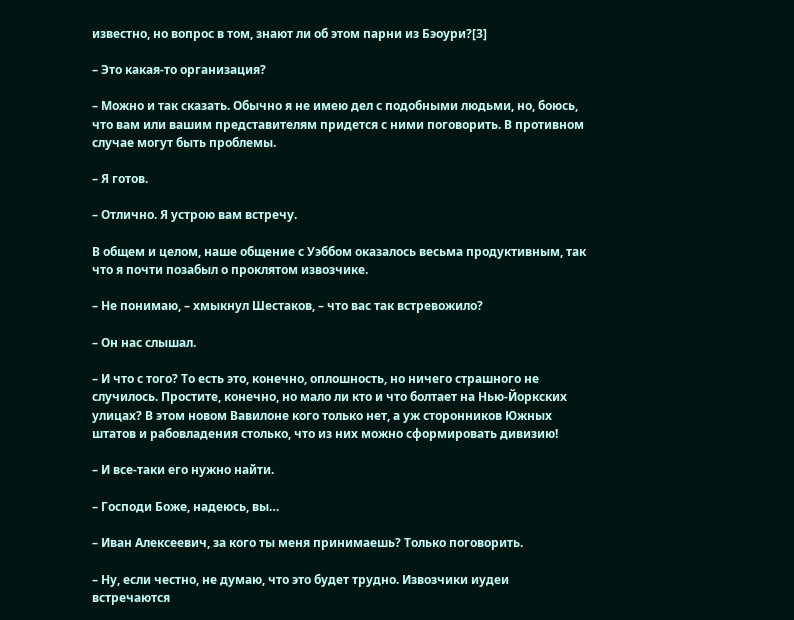известно, но вопрос в том, знают ли об этом парни из Бэоури?[3]

– Это какая-то организация?

– Можно и так сказать. Обычно я не имею дел с подобными людьми, но, боюсь, что вам или вашим представителям придется с ними поговорить. В противном случае могут быть проблемы.

– Я готов.

– Отлично. Я устрою вам встречу.

В общем и целом, наше общение с Уэббом оказалось весьма продуктивным, так что я почти позабыл о проклятом извозчике.

– Не понимаю, – хмыкнул Шестаков, – что вас так встревожило?

– Он нас слышал.

– И что с того? То есть это, конечно, оплошность, но ничего страшного не случилось. Простите, конечно, но мало ли кто и что болтает на Нью-Йоркских улицах? В этом новом Вавилоне кого только нет, а уж сторонников Южных штатов и рабовладения столько, что из них можно сформировать дивизию!

– И все-таки его нужно найти.

– Господи Боже, надеюсь, вы…

– Иван Алексеевич, за кого ты меня принимаешь? Только поговорить.

– Ну, если честно, не думаю, что это будет трудно. Извозчики иудеи встречаются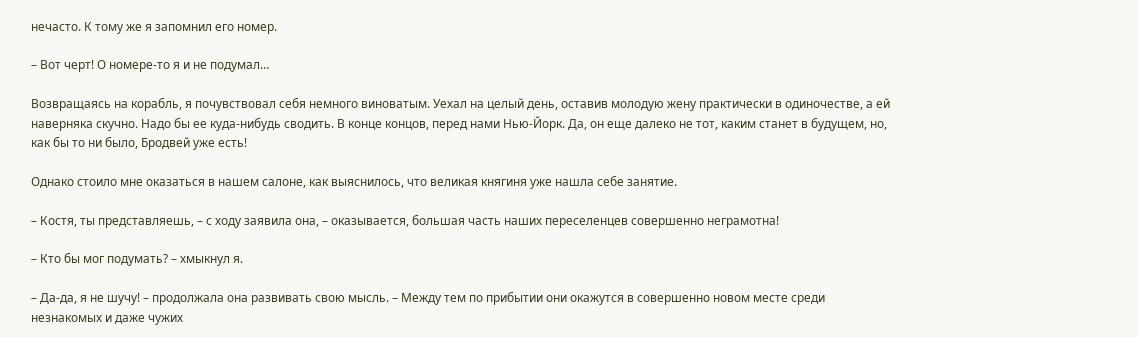нечасто. К тому же я запомнил его номер.

– Вот черт! О номере-то я и не подумал…

Возвращаясь на корабль, я почувствовал себя немного виноватым. Уехал на целый день, оставив молодую жену практически в одиночестве, а ей наверняка скучно. Надо бы ее куда-нибудь сводить. В конце концов, перед нами Нью-Йорк. Да, он еще далеко не тот, каким станет в будущем, но, как бы то ни было, Бродвей уже есть!

Однако стоило мне оказаться в нашем салоне, как выяснилось, что великая княгиня уже нашла себе занятие.

– Костя, ты представляешь, – с ходу заявила она, – оказывается, большая часть наших переселенцев совершенно неграмотна!

– Кто бы мог подумать? – хмыкнул я.

– Да-да, я не шучу! – продолжала она развивать свою мысль. – Между тем по прибытии они окажутся в совершенно новом месте среди незнакомых и даже чужих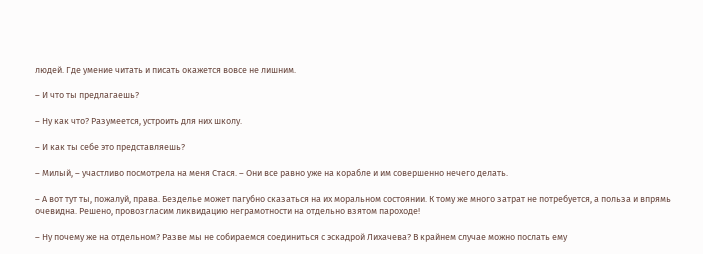людей. Где умение читать и писать окажется вовсе не лишним.

– И что ты предлагаешь?

– Ну как что? Разумеется, устроить для них школу.

– И как ты себе это представляешь?

– Милый, – участливо посмотрела на меня Стася. – Они все равно уже на корабле и им совершенно нечего делать.

– А вот тут ты, пожалуй, права. Безделье может пагубно сказаться на их моральном состоянии. К тому же много затрат не потребуется, а польза и впрямь очевидна. Решено, провозгласим ликвидацию неграмотности на отдельно взятом пароходе!

– Ну почему же на отдельном? Разве мы не собираемся соединиться с эскадрой Лихачева? В крайнем случае можно послать ему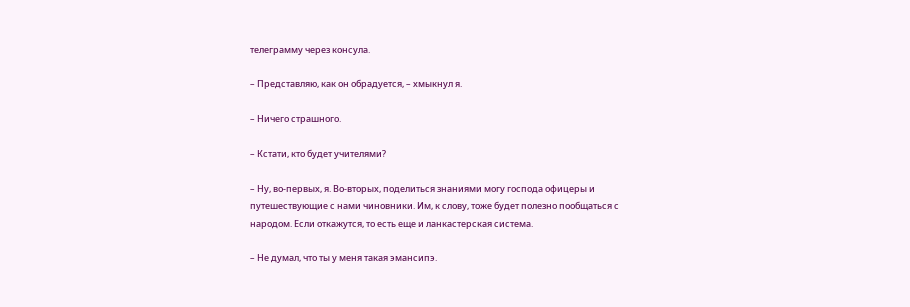телеграмму через консула.

– Представляю, как он обрадуется, – хмыкнул я.

– Ничего страшного.

– Кстати, кто будет учителями?

– Ну, во-первых, я. Во-вторых, поделиться знаниями могу господа офицеры и путешествующие с нами чиновники. Им, к слову, тоже будет полезно пообщаться с народом. Если откажутся, то есть еще и ланкастерская система.

– Не думал, что ты у меня такая эмансипэ.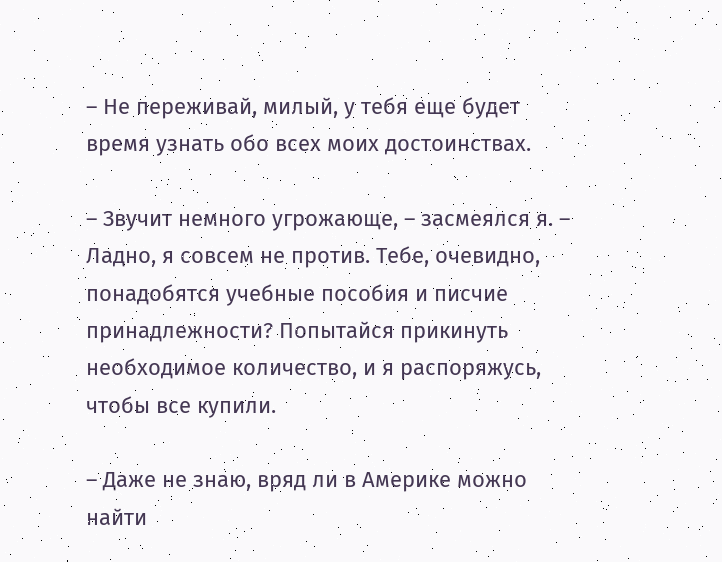– Не переживай, милый, у тебя еще будет время узнать обо всех моих достоинствах.

– Звучит немного угрожающе, – засмеялся я. – Ладно, я совсем не против. Тебе, очевидно, понадобятся учебные пособия и писчие принадлежности? Попытайся прикинуть необходимое количество, и я распоряжусь, чтобы все купили.

– Даже не знаю, вряд ли в Америке можно найти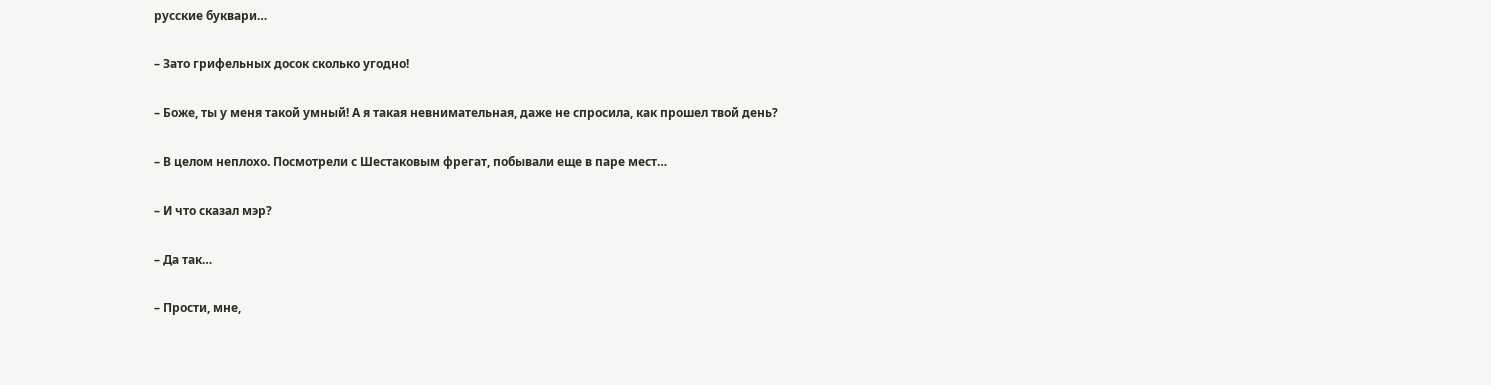русские буквари…

– Зато грифельных досок сколько угодно!

– Боже, ты у меня такой умный! А я такая невнимательная, даже не спросила, как прошел твой день?

– В целом неплохо. Посмотрели с Шестаковым фрегат, побывали еще в паре мест…

– И что сказал мэр?

– Да так…

– Прости, мне,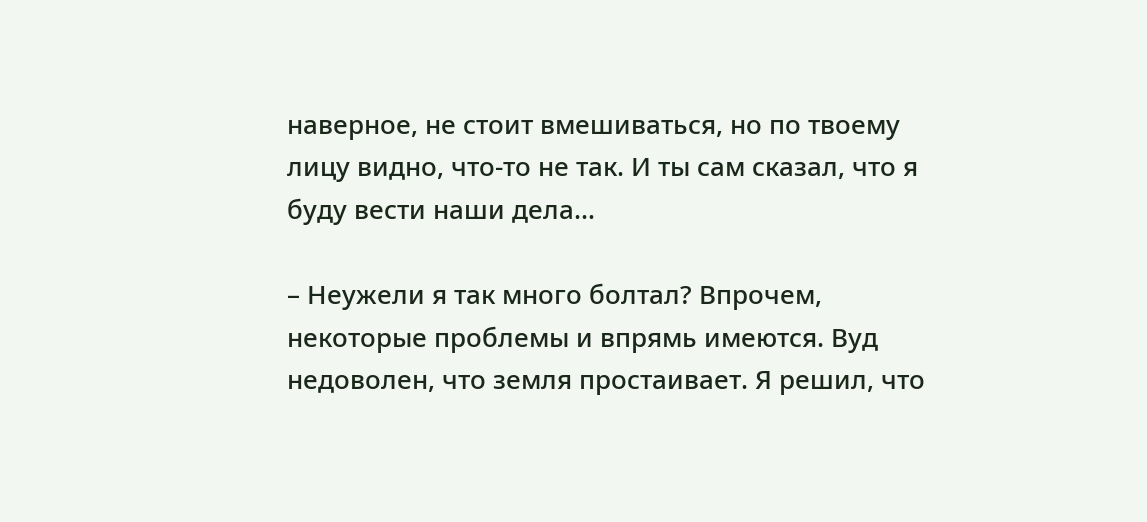наверное, не стоит вмешиваться, но по твоему лицу видно, что-то не так. И ты сам сказал, что я буду вести наши дела…

– Неужели я так много болтал? Впрочем, некоторые проблемы и впрямь имеются. Вуд недоволен, что земля простаивает. Я решил, что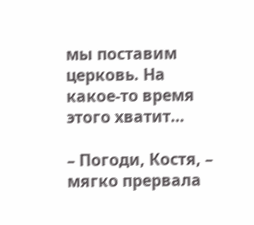мы поставим церковь. На какое-то время этого хватит…

– Погоди, Костя, – мягко прервала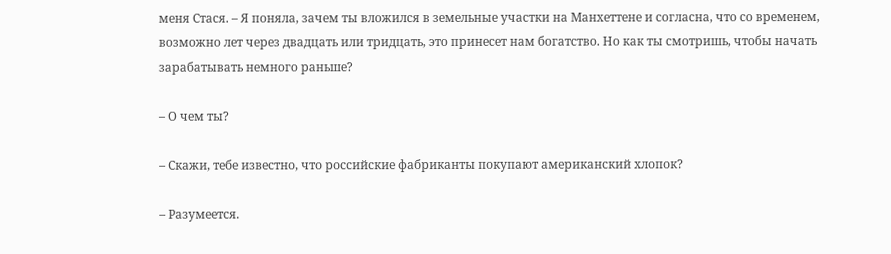меня Стася. – Я поняла, зачем ты вложился в земельные участки на Манхеттене и согласна, что со временем, возможно лет через двадцать или тридцать, это принесет нам богатство. Но как ты смотришь, чтобы начать зарабатывать немного раньше?

– О чем ты?

– Скажи, тебе известно, что российские фабриканты покупают американский хлопок?

– Разумеется.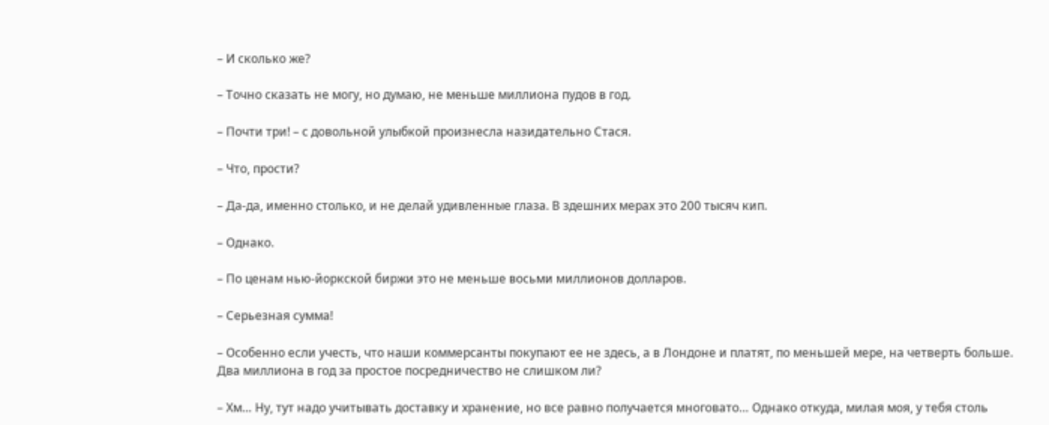– И сколько же?

– Точно сказать не могу, но думаю, не меньше миллиона пудов в год.

– Почти три! – с довольной улыбкой произнесла назидательно Стася.

– Что, прости?

– Да-да, именно столько, и не делай удивленные глаза. В здешних мерах это 200 тысяч кип.

– Однако.

– По ценам нью-йоркской биржи это не меньше восьми миллионов долларов.

– Серьезная сумма!

– Особенно если учесть, что наши коммерсанты покупают ее не здесь, а в Лондоне и платят, по меньшей мере, на четверть больше. Два миллиона в год за простое посредничество не слишком ли?

– Хм… Ну, тут надо учитывать доставку и хранение, но все равно получается многовато… Однако откуда, милая моя, у тебя столь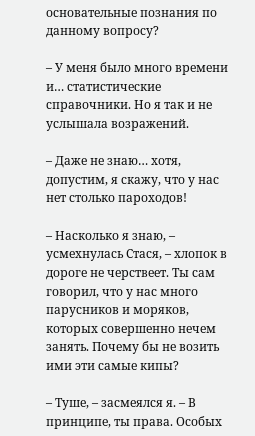основательные познания по данному вопросу?

– У меня было много времени и… статистические справочники. Но я так и не услышала возражений.

– Даже не знаю… хотя, допустим, я скажу, что у нас нет столько пароходов!

– Насколько я знаю, – усмехнулась Стася, – хлопок в дороге не черствеет. Ты сам говорил, что у нас много парусников и моряков, которых совершенно нечем занять. Почему бы не возить ими эти самые кипы?

– Туше, – засмеялся я. – В принципе, ты права. Особых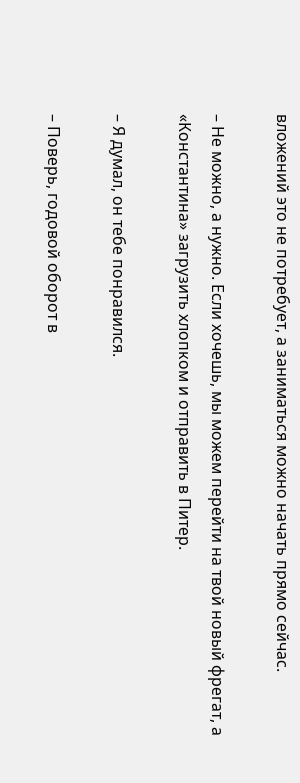вложений это не потребует, а заниматься можно начать прямо сейчас.

– Не можно, а нужно. Если хочешь, мы можем перейти на твой новый фрегат, а «Константина» загрузить хлопком и отправить в Питер.

– Я думал, он тебе понравился.

– Поверь, годовой оборот в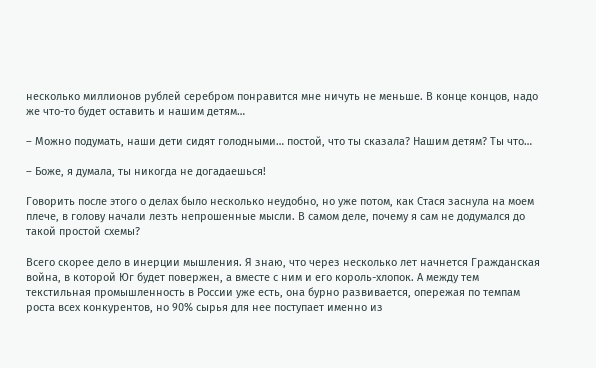несколько миллионов рублей серебром понравится мне ничуть не меньше. В конце концов, надо же что-то будет оставить и нашим детям…

– Можно подумать, наши дети сидят голодными… постой, что ты сказала? Нашим детям? Ты что…

– Боже, я думала, ты никогда не догадаешься!

Говорить после этого о делах было несколько неудобно, но уже потом, как Стася заснула на моем плече, в голову начали лезть непрошенные мысли. В самом деле, почему я сам не додумался до такой простой схемы?

Всего скорее дело в инерции мышления. Я знаю, что через несколько лет начнется Гражданская война, в которой Юг будет повержен, а вместе с ним и его король-хлопок. А между тем текстильная промышленность в России уже есть, она бурно развивается, опережая по темпам роста всех конкурентов, но 90% сырья для нее поступает именно из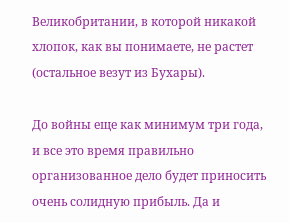Великобритании, в которой никакой хлопок, как вы понимаете, не растет (остальное везут из Бухары).

До войны еще как минимум три года, и все это время правильно организованное дело будет приносить очень солидную прибыль. Да и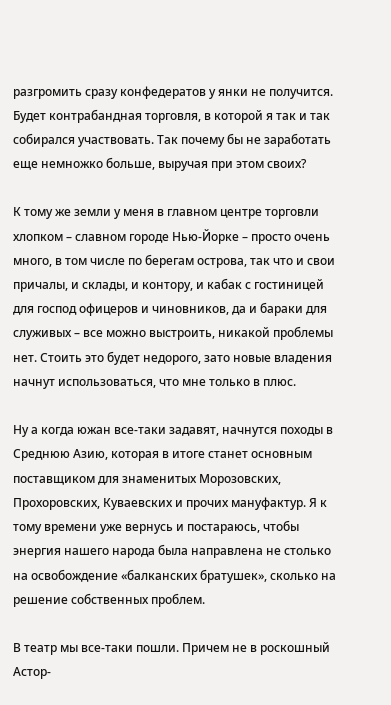разгромить сразу конфедератов у янки не получится. Будет контрабандная торговля, в которой я так и так собирался участвовать. Так почему бы не заработать еще немножко больше, выручая при этом своих?

К тому же земли у меня в главном центре торговли хлопком – славном городе Нью-Йорке – просто очень много, в том числе по берегам острова, так что и свои причалы, и склады, и контору, и кабак с гостиницей для господ офицеров и чиновников, да и бараки для служивых – все можно выстроить, никакой проблемы нет. Стоить это будет недорого, зато новые владения начнут использоваться, что мне только в плюс.

Ну а когда южан все-таки задавят, начнутся походы в Среднюю Азию, которая в итоге станет основным поставщиком для знаменитых Морозовских, Прохоровских, Куваевских и прочих мануфактур. Я к тому времени уже вернусь и постараюсь, чтобы энергия нашего народа была направлена не столько на освобождение «балканских братушек», сколько на решение собственных проблем.

В театр мы все-таки пошли. Причем не в роскошный Астор-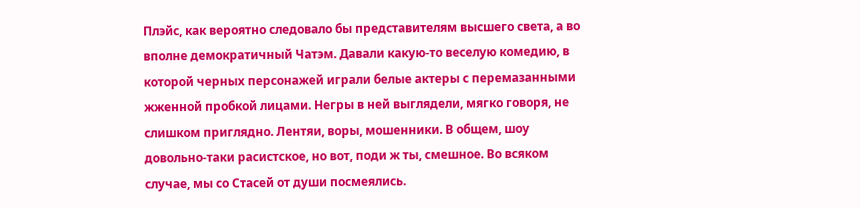Плэйс, как вероятно следовало бы представителям высшего света, а во вполне демократичный Чатэм. Давали какую-то веселую комедию, в которой черных персонажей играли белые актеры с перемазанными жженной пробкой лицами. Негры в ней выглядели, мягко говоря, не слишком приглядно. Лентяи, воры, мошенники. В общем, шоу довольно-таки расистское, но вот, поди ж ты, смешное. Во всяком случае, мы со Стасей от души посмеялись.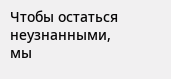Чтобы остаться неузнанными, мы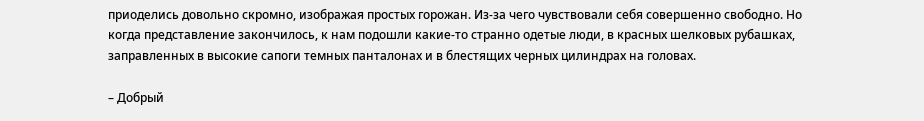приоделись довольно скромно, изображая простых горожан. Из-за чего чувствовали себя совершенно свободно. Но когда представление закончилось, к нам подошли какие-то странно одетые люди, в красных шелковых рубашках, заправленных в высокие сапоги темных панталонах и в блестящих черных цилиндрах на головах.

– Добрый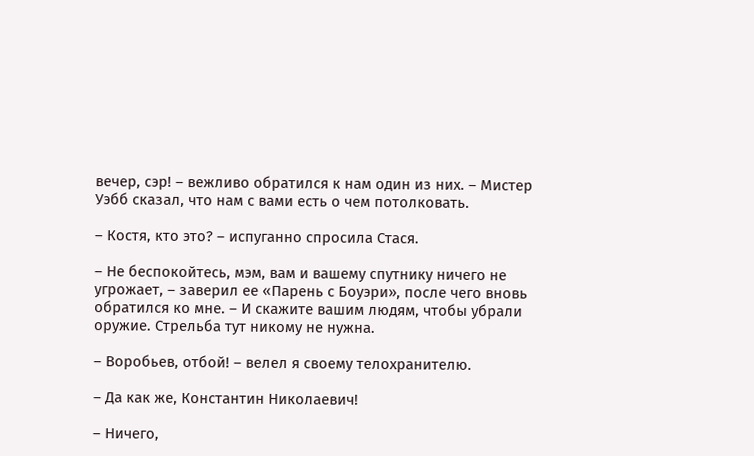вечер, сэр! – вежливо обратился к нам один из них. – Мистер Уэбб сказал, что нам с вами есть о чем потолковать.

– Костя, кто это? – испуганно спросила Стася.

– Не беспокойтесь, мэм, вам и вашему спутнику ничего не угрожает, – заверил ее «Парень с Боуэри», после чего вновь обратился ко мне. – И скажите вашим людям, чтобы убрали оружие. Стрельба тут никому не нужна.

– Воробьев, отбой! – велел я своему телохранителю.

– Да как же, Константин Николаевич!

– Ничего,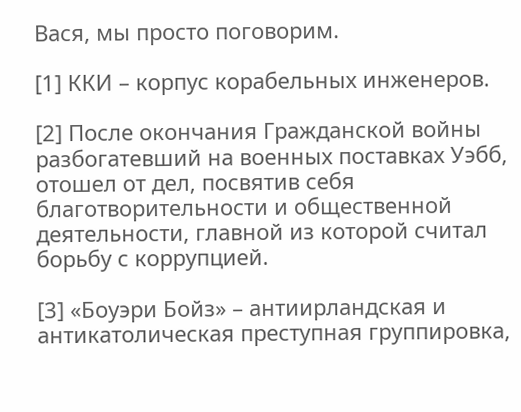Вася, мы просто поговорим.

[1] ККИ – корпус корабельных инженеров.

[2] После окончания Гражданской войны разбогатевший на военных поставках Уэбб, отошел от дел, посвятив себя благотворительности и общественной деятельности, главной из которой считал борьбу с коррупцией.

[3] «Боуэри Бойз» – антиирландская и антикатолическая преступная группировка,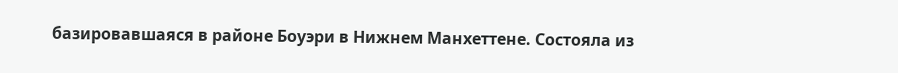базировавшаяся в районе Боуэри в Нижнем Манхеттене. Состояла из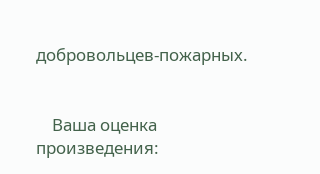добровольцев-пожарных.


    Ваша оценка произведения: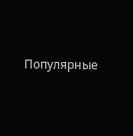Популярные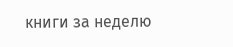книги за неделю